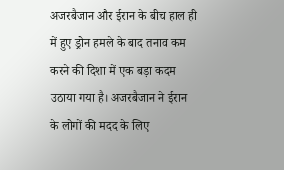अजरबैजान और ईरान के बीच हाल ही में हुए ड्रोन हमले के बाद तनाव कम करने की दिशा में एक बड़ा कदम उठाया गया है। अजरबैजान ने ईरान के लोगों की मदद के लिए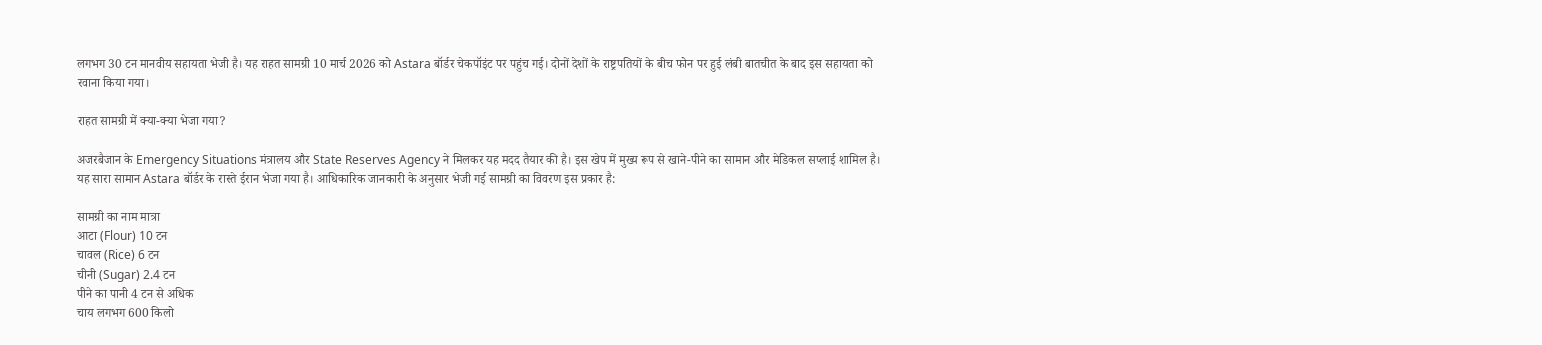लगभग 30 टन मानवीय सहायता भेजी है। यह राहत सामग्री 10 मार्च 2026 को Astara बॉर्डर चेकपॉइंट पर पहुंच गई। दोनों देशों के राष्ट्रपतियों के बीच फोन पर हुई लंबी बातचीत के बाद इस सहायता को रवाना किया गया।

राहत सामग्री में क्या-क्या भेजा गया?

अजरबैजान के Emergency Situations मंत्रालय और State Reserves Agency ने मिलकर यह मदद तैयार की है। इस खेप में मुख्य रूप से खाने-पीने का सामान और मेडिकल सप्लाई शामिल है। यह सारा सामान Astara बॉर्डर के रास्ते ईरान भेजा गया है। आधिकारिक जानकारी के अनुसार भेजी गई सामग्री का विवरण इस प्रकार है:

सामग्री का नाम मात्रा
आटा (Flour) 10 टन
चावल (Rice) 6 टन
चीनी (Sugar) 2.4 टन
पीने का पानी 4 टन से अधिक
चाय लगभग 600 किलो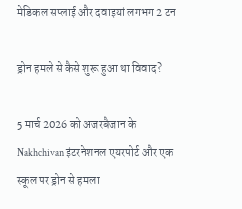मेडिकल सप्लाई और दवाइयां लगभग 2 टन

ड्रोन हमले से कैसे शुरू हुआ था विवाद?

5 मार्च 2026 को अजरबैजान के Nakhchivan इंटरनेशनल एयरपोर्ट और एक स्कूल पर ड्रोन से हमला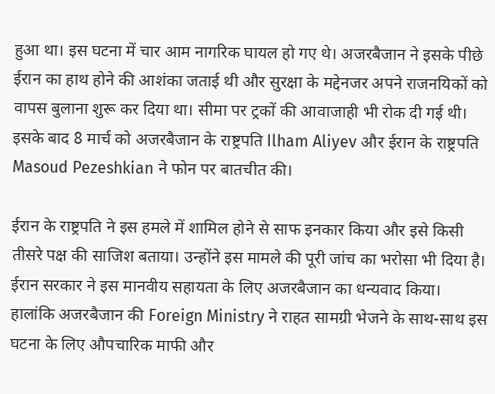हुआ था। इस घटना में चार आम नागरिक घायल हो गए थे। अजरबैजान ने इसके पीछे ईरान का हाथ होने की आशंका जताई थी और सुरक्षा के मद्देनजर अपने राजनयिकों को वापस बुलाना शुरू कर दिया था। सीमा पर ट्रकों की आवाजाही भी रोक दी गई थी। इसके बाद 8 मार्च को अजरबैजान के राष्ट्रपति Ilham Aliyev और ईरान के राष्ट्रपति Masoud Pezeshkian ने फोन पर बातचीत की।

ईरान के राष्ट्रपति ने इस हमले में शामिल होने से साफ इनकार किया और इसे किसी तीसरे पक्ष की साजिश बताया। उन्होंने इस मामले की पूरी जांच का भरोसा भी दिया है। ईरान सरकार ने इस मानवीय सहायता के लिए अजरबैजान का धन्यवाद किया। हालांकि अजरबैजान की Foreign Ministry ने राहत सामग्री भेजने के साथ-साथ इस घटना के लिए औपचारिक माफी और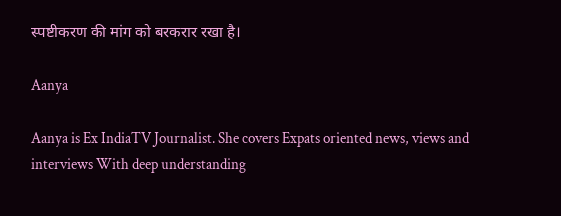स्पष्टीकरण की मांग को बरकरार रखा है।

Aanya

Aanya is Ex IndiaTV Journalist. She covers Expats oriented news, views and interviews With deep understanding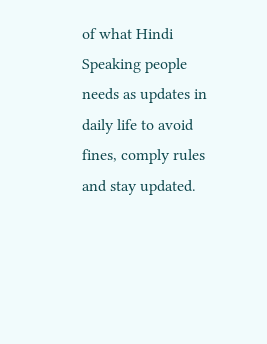of what Hindi Speaking people needs as updates in daily life to avoid fines, comply rules and stay updated.